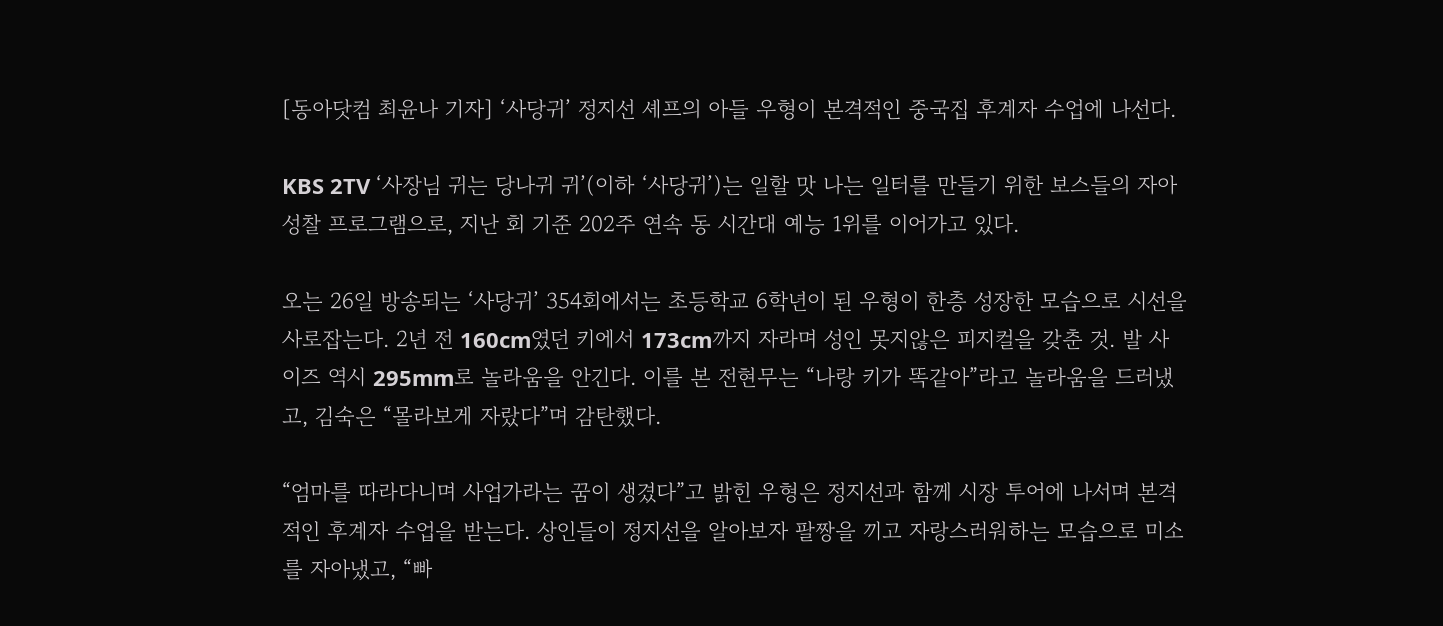[동아닷컴 최윤나 기자] ‘사당귀’ 정지선 셰프의 아들 우형이 본격적인 중국집 후계자 수업에 나선다.

KBS 2TV ‘사장님 귀는 당나귀 귀’(이하 ‘사당귀’)는 일할 맛 나는 일터를 만들기 위한 보스들의 자아성찰 프로그램으로, 지난 회 기준 202주 연속 동 시간대 예능 1위를 이어가고 있다.

오는 26일 방송되는 ‘사당귀’ 354회에서는 초등학교 6학년이 된 우형이 한층 성장한 모습으로 시선을 사로잡는다. 2년 전 160cm였던 키에서 173cm까지 자라며 성인 못지않은 피지컬을 갖춘 것. 발 사이즈 역시 295mm로 놀라움을 안긴다. 이를 본 전현무는 “나랑 키가 똑같아”라고 놀라움을 드러냈고, 김숙은 “몰라보게 자랐다”며 감탄했다.

“엄마를 따라다니며 사업가라는 꿈이 생겼다”고 밝힌 우형은 정지선과 함께 시장 투어에 나서며 본격적인 후계자 수업을 받는다. 상인들이 정지선을 알아보자 팔짱을 끼고 자랑스러워하는 모습으로 미소를 자아냈고, “빠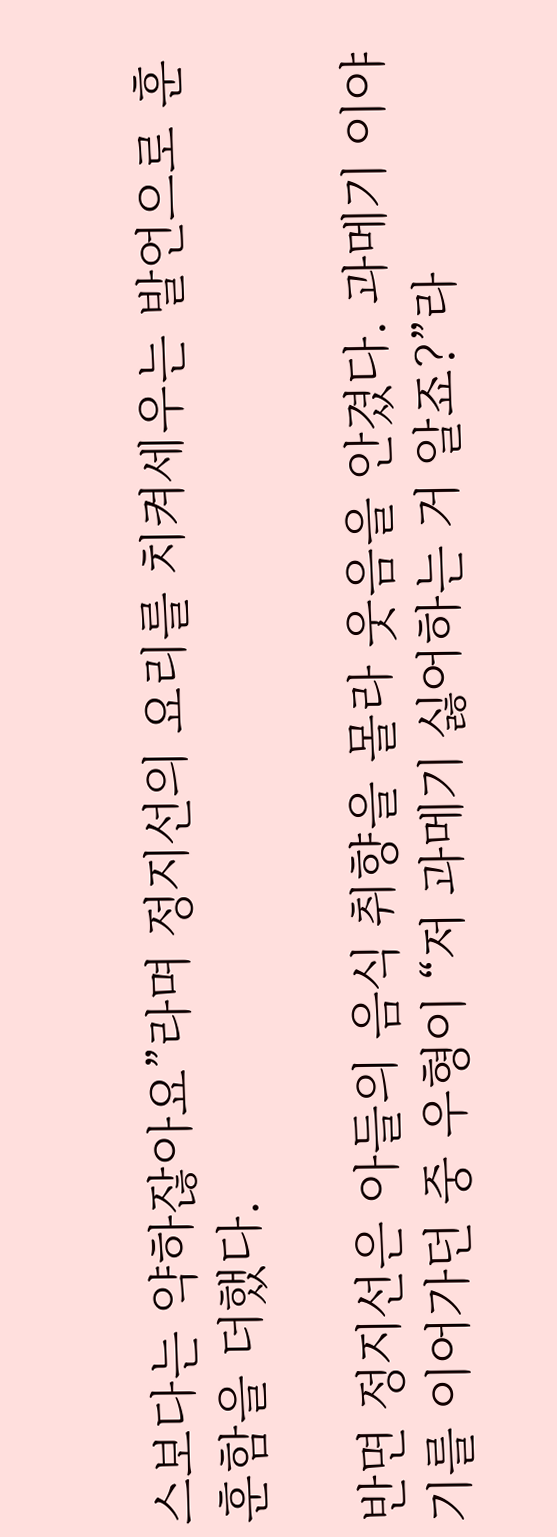스보다는 약하잖아요”라며 정지선의 요리를 치켜세우는 발언으로 훈훈함을 더했다.

반면 정지선은 아들의 음식 취향을 몰라 웃음을 안겼다. 과메기 이야기를 이어가던 중 우형이 “저 과메기 싫어하는 거 알죠?”라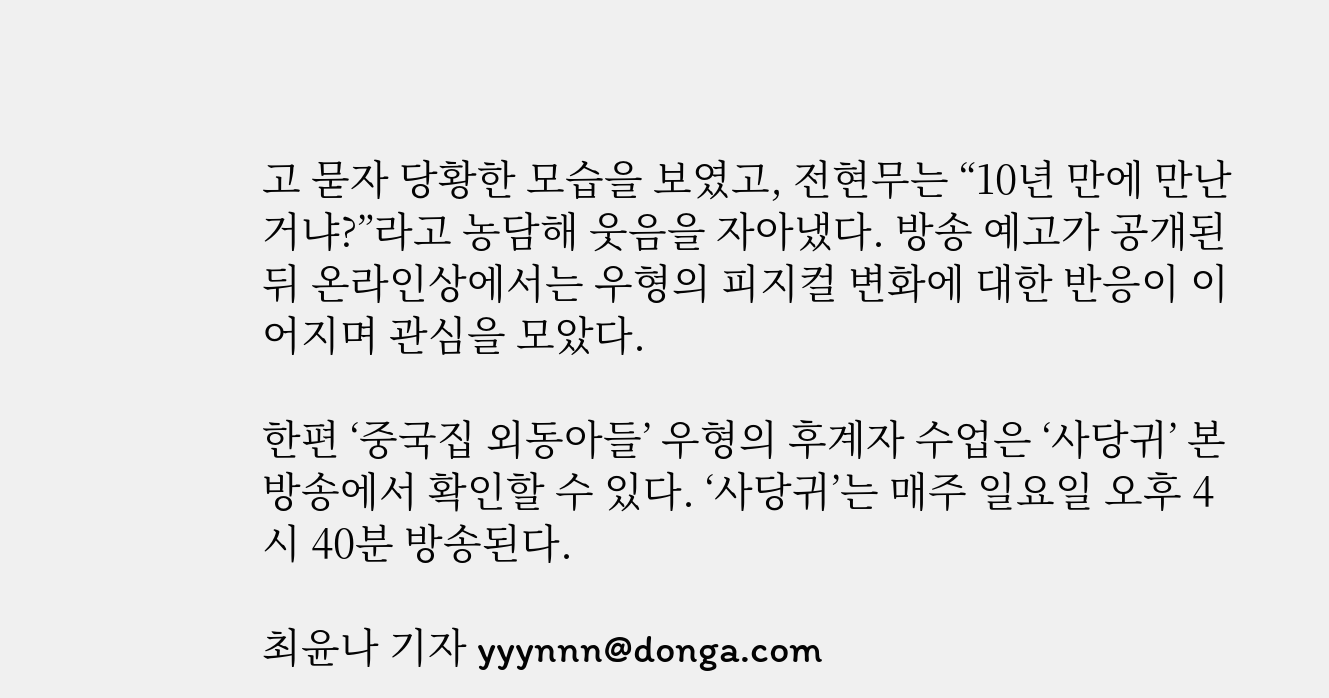고 묻자 당황한 모습을 보였고, 전현무는 “10년 만에 만난 거냐?”라고 농담해 웃음을 자아냈다. 방송 예고가 공개된 뒤 온라인상에서는 우형의 피지컬 변화에 대한 반응이 이어지며 관심을 모았다.

한편 ‘중국집 외동아들’ 우형의 후계자 수업은 ‘사당귀’ 본 방송에서 확인할 수 있다. ‘사당귀’는 매주 일요일 오후 4시 40분 방송된다.

최윤나 기자 yyynnn@donga.com